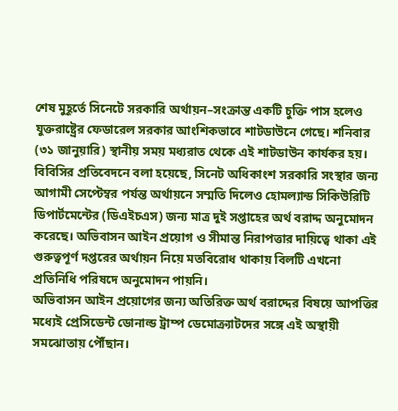শেষ মুহূর্তে সিনেটে সরকারি অর্থায়ন–সংক্রান্ত একটি চুক্তি পাস হলেও যুক্তরাষ্ট্রের ফেডারেল সরকার আংশিকভাবে শাটডাউনে গেছে। শনিবার (৩১ জানুয়ারি) স্থানীয় সময় মধ্যরাত থেকে এই শাটডাউন কার্যকর হয়।
বিবিসির প্রতিবেদনে বলা হয়েছে, সিনেট অধিকাংশ সরকারি সংস্থার জন্য আগামী সেপ্টেম্বর পর্যন্ত অর্থায়নে সম্মতি দিলেও হোমল্যান্ড সিকিউরিটি ডিপার্টমেন্টের (ডিএইচএস) জন্য মাত্র দুই সপ্তাহের অর্থ বরাদ্দ অনুমোদন করেছে। অভিবাসন আইন প্রয়োগ ও সীমান্ত নিরাপত্তার দায়িত্বে থাকা এই গুরুত্বপূর্ণ দপ্তরের অর্থায়ন নিয়ে মতবিরোধ থাকায় বিলটি এখনো প্রতিনিধি পরিষদে অনুমোদন পায়নি।
অভিবাসন আইন প্রয়োগের জন্য অতিরিক্ত অর্থ বরাদ্দের বিষয়ে আপত্তির মধ্যেই প্রেসিডেন্ট ডোনাল্ড ট্রাম্প ডেমোক্র্যাটদের সঙ্গে এই অস্থায়ী সমঝোতায় পৌঁছান।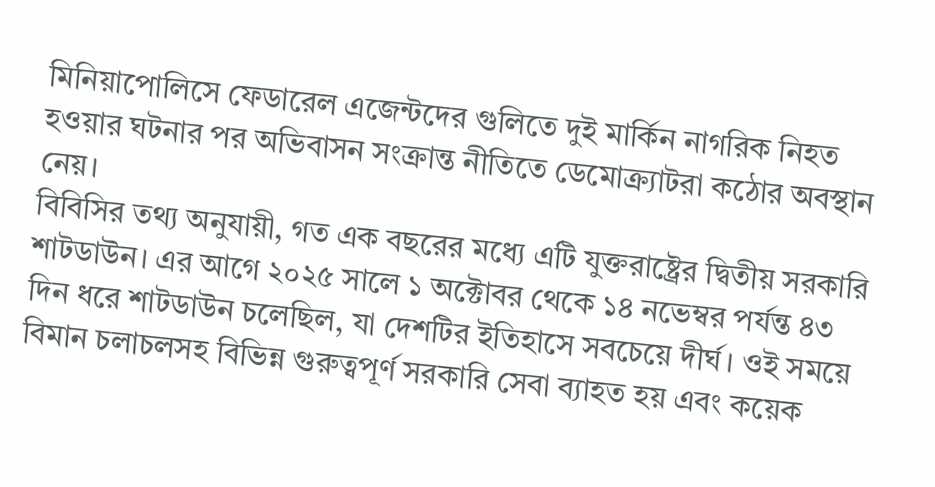মিনিয়াপোলিসে ফেডারেল এজেন্টদের গুলিতে দুই মার্কিন নাগরিক নিহত হওয়ার ঘটনার পর অভিবাসন সংক্রান্ত নীতিতে ডেমোক্র্যাটরা কঠোর অবস্থান নেয়।
বিবিসির তথ্য অনুযায়ী, গত এক বছরের মধ্যে এটি যুক্তরাষ্ট্রের দ্বিতীয় সরকারি শাটডাউন। এর আগে ২০২৫ সালে ১ অক্টোবর থেকে ১৪ নভেম্বর পর্যন্ত ৪৩ দিন ধরে শাটডাউন চলেছিল, যা দেশটির ইতিহাসে সবচেয়ে দীর্ঘ। ওই সময়ে বিমান চলাচলসহ বিভিন্ন গুরুত্বপূর্ণ সরকারি সেবা ব্যাহত হয় এবং কয়েক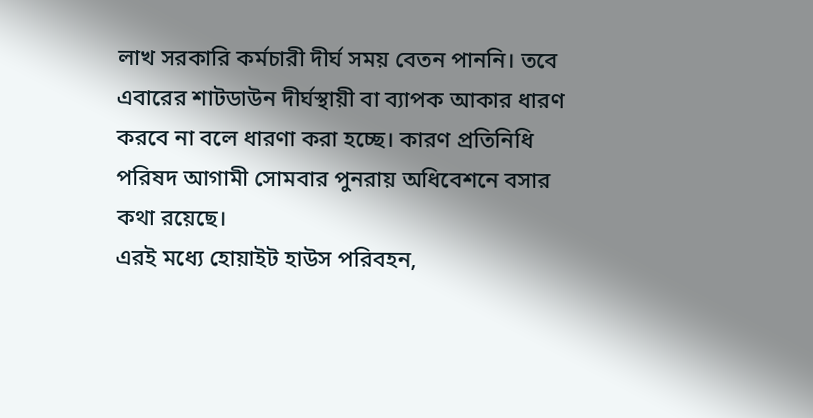লাখ সরকারি কর্মচারী দীর্ঘ সময় বেতন পাননি। তবে এবারের শাটডাউন দীর্ঘস্থায়ী বা ব্যাপক আকার ধারণ করবে না বলে ধারণা করা হচ্ছে। কারণ প্রতিনিধি পরিষদ আগামী সোমবার পুনরায় অধিবেশনে বসার কথা রয়েছে।
এরই মধ্যে হোয়াইট হাউস পরিবহন,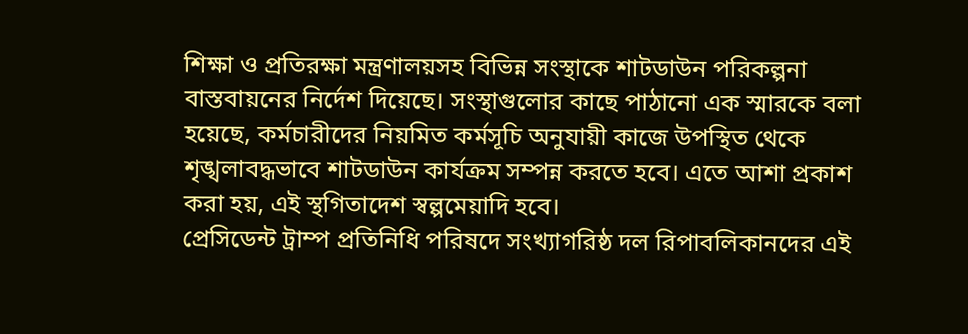শিক্ষা ও প্রতিরক্ষা মন্ত্রণালয়সহ বিভিন্ন সংস্থাকে শাটডাউন পরিকল্পনা বাস্তবায়নের নির্দেশ দিয়েছে। সংস্থাগুলোর কাছে পাঠানো এক স্মারকে বলা হয়েছে, কর্মচারীদের নিয়মিত কর্মসূচি অনুযায়ী কাজে উপস্থিত থেকে শৃঙ্খলাবদ্ধভাবে শাটডাউন কার্যক্রম সম্পন্ন করতে হবে। এতে আশা প্রকাশ করা হয়, এই স্থগিতাদেশ স্বল্পমেয়াদি হবে।
প্রেসিডেন্ট ট্রাম্প প্রতিনিধি পরিষদে সংখ্যাগরিষ্ঠ দল রিপাবলিকানদের এই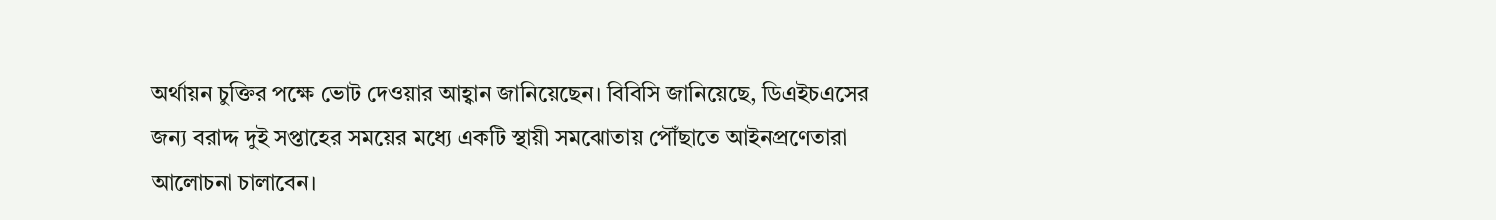অর্থায়ন চুক্তির পক্ষে ভোট দেওয়ার আহ্বান জানিয়েছেন। বিবিসি জানিয়েছে, ডিএইচএসের জন্য বরাদ্দ দুই সপ্তাহের সময়ের মধ্যে একটি স্থায়ী সমঝোতায় পৌঁছাতে আইনপ্রণেতারা আলোচনা চালাবেন।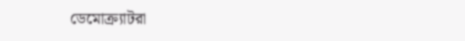ডেমোক্র্যাটরা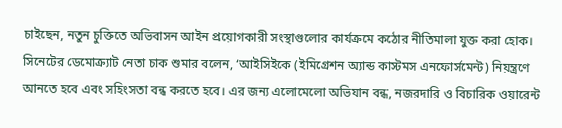চাইছেন, নতুন চুক্তিতে অভিবাসন আইন প্রয়োগকারী সংস্থাগুলোর কার্যক্রমে কঠোর নীতিমালা যুক্ত করা হোক।
সিনেটের ডেমোক্র্যাট নেতা চাক শুমার বলেন, ‘আইসিইকে (ইমিগ্রেশন অ্যান্ড কাস্টমস এনফোর্সমেন্ট) নিয়ন্ত্রণে আনতে হবে এবং সহিংসতা বন্ধ করতে হবে। এর জন্য এলোমেলো অভিযান বন্ধ, নজরদারি ও বিচারিক ওয়ারেন্ট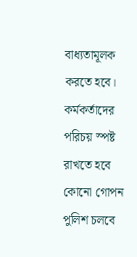বাধ্যতামূলক করতে হবে। কর্মকর্তাদের পরিচয় স্পষ্ট রাখতে হবে কোনো গোপন পুলিশ চলবে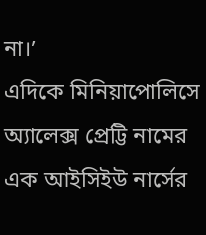না।’
এদিকে মিনিয়াপোলিসে অ্যালেক্স প্রেট্টি নামের এক আইসিইউ নার্সের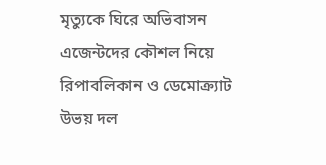মৃত্যুকে ঘিরে অভিবাসন এজেন্টদের কৌশল নিয়ে রিপাবলিকান ও ডেমোক্র্যাট উভয় দল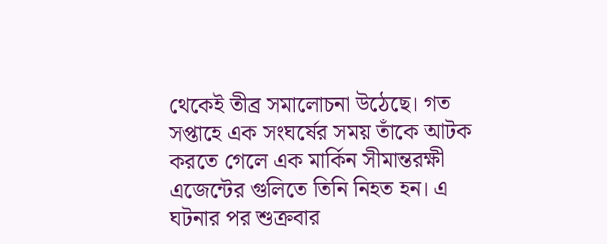থেকেই তীব্র সমালোচনা উঠেছে। গত সপ্তাহে এক সংঘর্ষের সময় তাঁকে আটক করতে গেলে এক মার্কিন সীমান্তরক্ষী এজেন্টের গুলিতে তিনি নিহত হন। এ ঘটনার পর শুক্রবার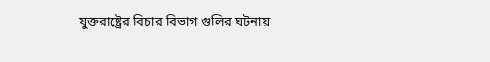যুক্তরাষ্ট্রের বিচার বিভাগ গুলির ঘটনায়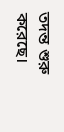তদন্ত শুরু করেছে।